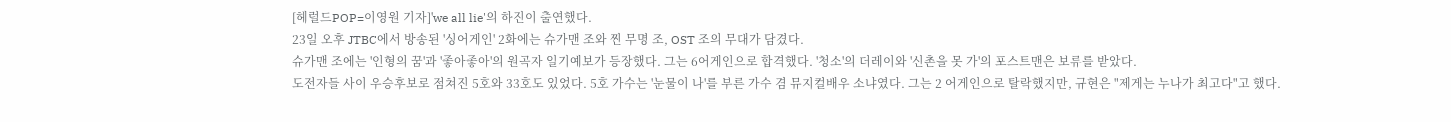[헤럴드POP=이영원 기자]'we all lie'의 하진이 출연했다.
23일 오후 JTBC에서 방송된 '싱어게인' 2화에는 슈가맨 조와 찐 무명 조, OST 조의 무대가 담겼다.
슈가맨 조에는 '인형의 꿈'과 '좋아좋아'의 원곡자 일기예보가 등장했다. 그는 6어게인으로 합격했다. '청소'의 더레이와 '신촌을 못 가'의 포스트맨은 보류를 받았다.
도전자들 사이 우승후보로 점쳐진 5호와 33호도 있었다. 5호 가수는 '눈물이 나'를 부른 가수 겸 뮤지컬배우 소냐였다. 그는 2 어게인으로 탈락했지만, 규현은 "제게는 누나가 최고다"고 했다.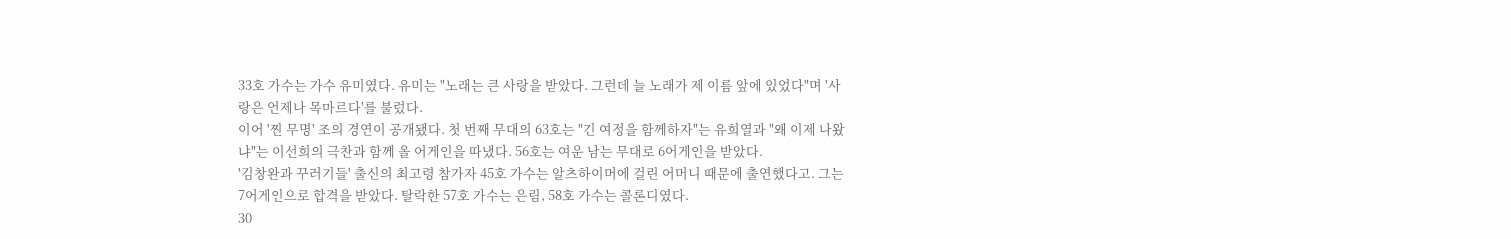33호 가수는 가수 유미였다. 유미는 "노래는 큰 사랑을 받았다. 그런데 늘 노래가 제 이름 앞에 있었다"며 '사랑은 언제나 목마르다'를 불렀다.
이어 '찐 무명' 조의 경연이 공개됐다. 첫 번째 무대의 63호는 "긴 여정을 함께하자"는 유희열과 "왜 이제 나왔냐"는 이선희의 극찬과 함께 올 어게인을 따냈다. 56호는 여운 남는 무대로 6어게인을 받았다.
'김창완과 꾸러기들' 출신의 최고령 참가자 45호 가수는 알츠하이머에 걸린 어머니 때문에 출연했다고. 그는 7어게인으로 합격을 받았다. 탈락한 57호 가수는 은림, 58호 가수는 콜론디였다.
30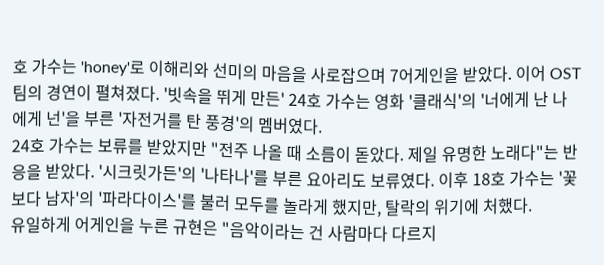호 가수는 'honey'로 이해리와 선미의 마음을 사로잡으며 7어게인을 받았다. 이어 OST 팀의 경연이 펼쳐졌다. '빗속을 뛰게 만든' 24호 가수는 영화 '클래식'의 '너에게 난 나에게 넌'을 부른 '자전거를 탄 풍경'의 멤버였다.
24호 가수는 보류를 받았지만 "전주 나올 때 소름이 돋았다. 제일 유명한 노래다"는 반응을 받았다. '시크릿가든'의 '나타나'를 부른 요아리도 보류였다. 이후 18호 가수는 '꽃보다 남자'의 '파라다이스'를 불러 모두를 놀라게 했지만, 탈락의 위기에 처했다.
유일하게 어게인을 누른 규현은 "음악이라는 건 사람마다 다르지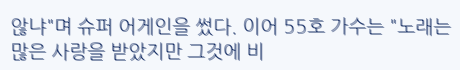않냐"며 슈퍼 어게인을 썼다. 이어 55호 가수는 "노래는 많은 사랑을 받았지만 그것에 비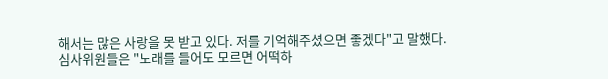해서는 많은 사랑을 못 받고 있다. 저를 기억해주셨으면 좋겠다"고 말했다.
심사위원들은 "노래를 들어도 모르면 어떡하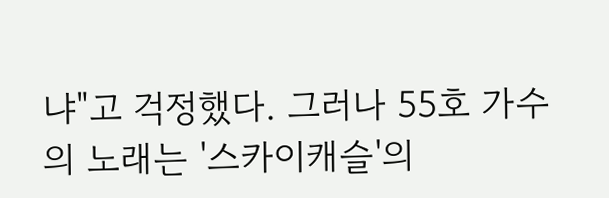냐"고 걱정했다. 그러나 55호 가수의 노래는 '스카이캐슬'의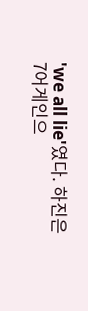'we all lie'였다. 하진은 7어게인으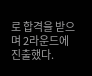로 합격을 받으며 2라운드에 진출했다.